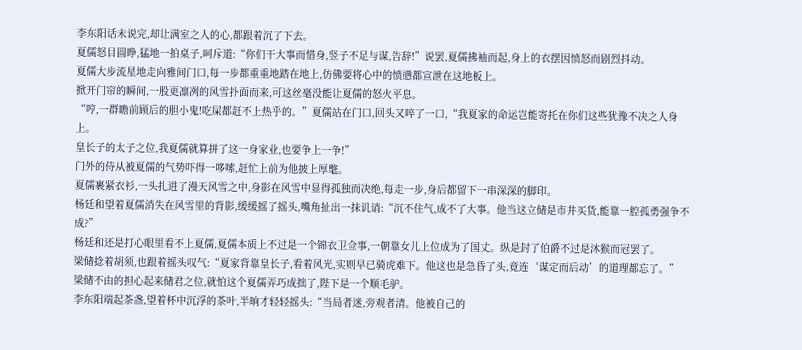李东阳话未说完,却让满室之人的心,都跟着沉了下去。
夏儒怒目圆睁,猛地一拍桌子,呵斥道:“你们干大事而惜身,竖子不足与谋,告辞!”说罢,夏儒拂袖而起,身上的衣摆因愤怒而剧烈抖动。
夏儒大步流星地走向雅间门口,每一步都重重地踏在地上,仿佛要将心中的愤懑都宣泄在这地板上。
掀开门帘的瞬间,一股更凛冽的风雪扑面而来,可这丝毫没能让夏儒的怒火平息。
“哼,一群瞻前顾后的胆小鬼!吃屎都赶不上热乎的。”夏儒站在门口,回头又啐了一口,“我夏家的命运岂能寄托在你们这些犹豫不决之人身上。
皇长子的太子之位,我夏儒就算拼了这一身家业,也要争上一争!”
门外的侍从被夏儒的气势吓得一哆嗦,赶忙上前为他披上厚氅。
夏儒裹紧衣衫,一头扎进了漫天风雪之中,身影在风雪中显得孤独而决绝,每走一步,身后都留下一串深深的脚印。
杨廷和望着夏儒消失在风雪里的背影,缓缓摇了摇头,嘴角扯出一抹讥诮:“沉不住气,成不了大事。他当这立储是市井买货,能靠一腔孤勇强争不成?”
杨廷和还是打心眼里看不上夏儒,夏儒本质上不过是一个锦衣卫佥事,一朝靠女儿上位成为了国丈。纵是封了伯爵不过是沐猴而冠罢了。
梁储捻着胡须,也跟着摇头叹气:“夏家背靠皇长子,看着风光,实则早已骑虎难下。他这也是急昏了头,竟连‘谋定而后动’的道理都忘了。”
梁储不由的担心起来储君之位,就怕这个夏儒弄巧成拙了,陛下是一个顺毛驴。
李东阳端起茶盏,望着杯中沉浮的茶叶,半晌才轻轻摇头:“当局者迷,旁观者清。他被自己的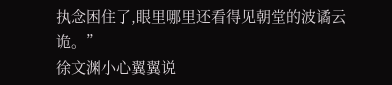执念困住了,眼里哪里还看得见朝堂的波谲云诡。”
徐文渊小心翼翼说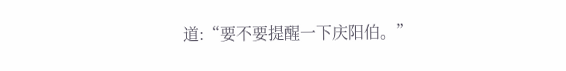道:“要不要提醒一下庆阳伯。”